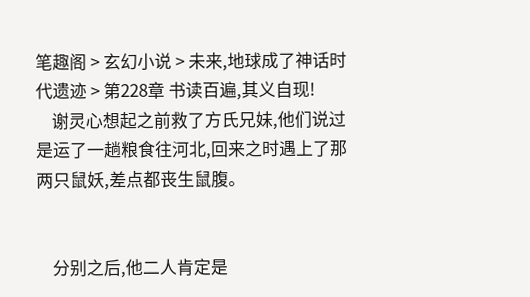笔趣阁 > 玄幻小说 > 未来,地球成了神话时代遗迹 > 第228章 书读百遍,其义自现!
    谢灵心想起之前救了方氏兄妹,他们说过是运了一趟粮食往河北,回来之时遇上了那两只鼠妖,差点都丧生鼠腹。


    分别之后,他二人肯定是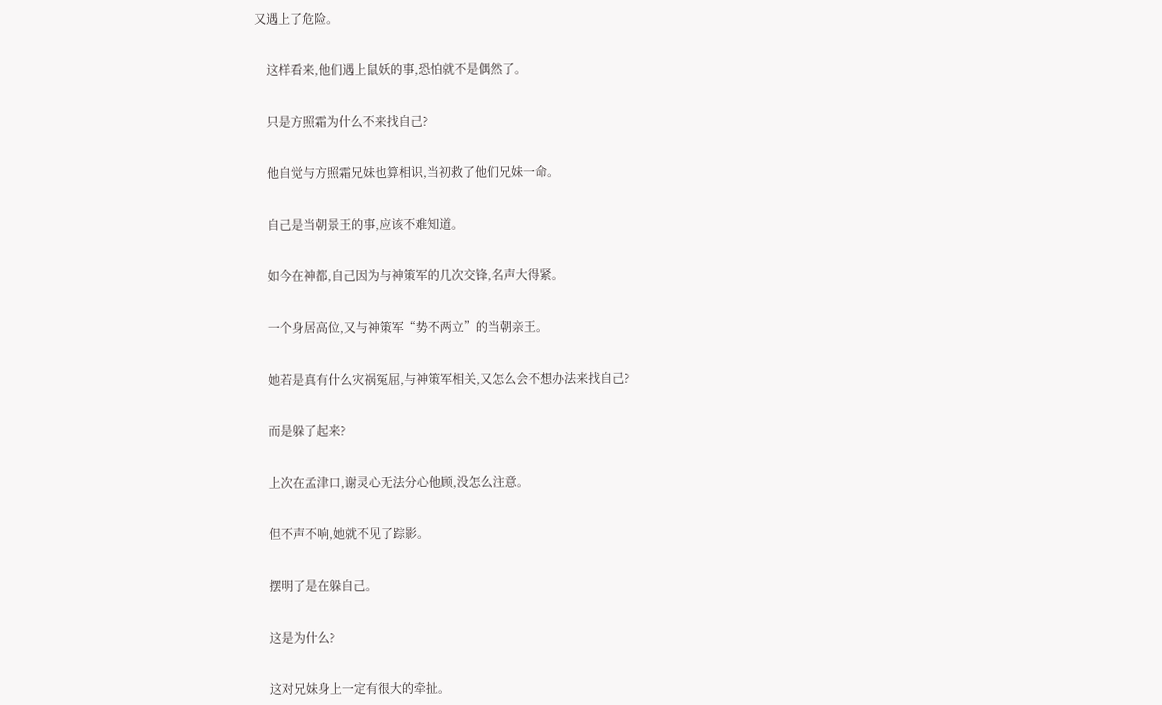又遇上了危险。


    这样看来,他们遇上鼠妖的事,恐怕就不是偶然了。


    只是方照霜为什么不来找自己?


    他自觉与方照霜兄妹也算相识,当初救了他们兄妹一命。


    自己是当朝景王的事,应该不难知道。


    如今在神都,自己因为与神策军的几次交锋,名声大得紧。


    一个身居高位,又与神策军“势不两立”的当朝亲王。


    她若是真有什么灾祸冤屈,与神策军相关,又怎么会不想办法来找自己?


    而是躲了起来?


    上次在孟津口,谢灵心无法分心他顾,没怎么注意。


    但不声不响,她就不见了踪影。


    摆明了是在躲自己。


    这是为什么?


    这对兄妹身上一定有很大的牵扯。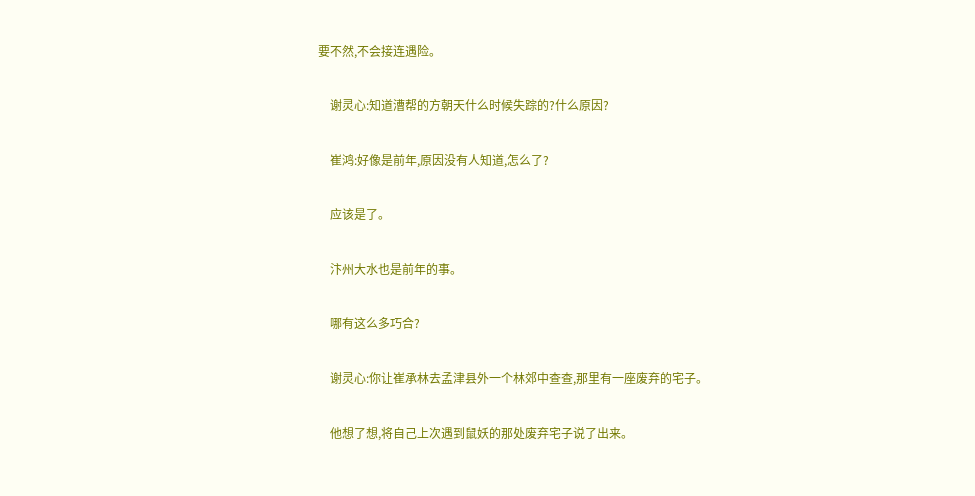要不然,不会接连遇险。


    谢灵心:知道漕帮的方朝天什么时候失踪的?什么原因?


    崔鸿:好像是前年,原因没有人知道,怎么了?


    应该是了。


    汴州大水也是前年的事。


    哪有这么多巧合?


    谢灵心:你让崔承林去孟津县外一个林郊中查查,那里有一座废弃的宅子。


    他想了想,将自己上次遇到鼠妖的那处废弃宅子说了出来。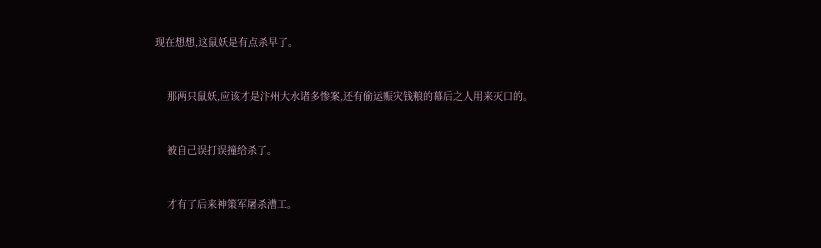现在想想,这鼠妖是有点杀早了。


    那两只鼠妖,应该才是汴州大水诸多惨案,还有偷运赈灾钱粮的幕后之人用来灭口的。


    被自己误打误撞给杀了。


    才有了后来神策军屠杀漕工。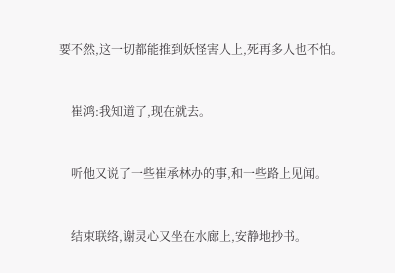要不然,这一切都能推到妖怪害人上,死再多人也不怕。


    崔鸿:我知道了,现在就去。


    听他又说了一些崔承林办的事,和一些路上见闻。


    结束联络,谢灵心又坐在水廊上,安静地抄书。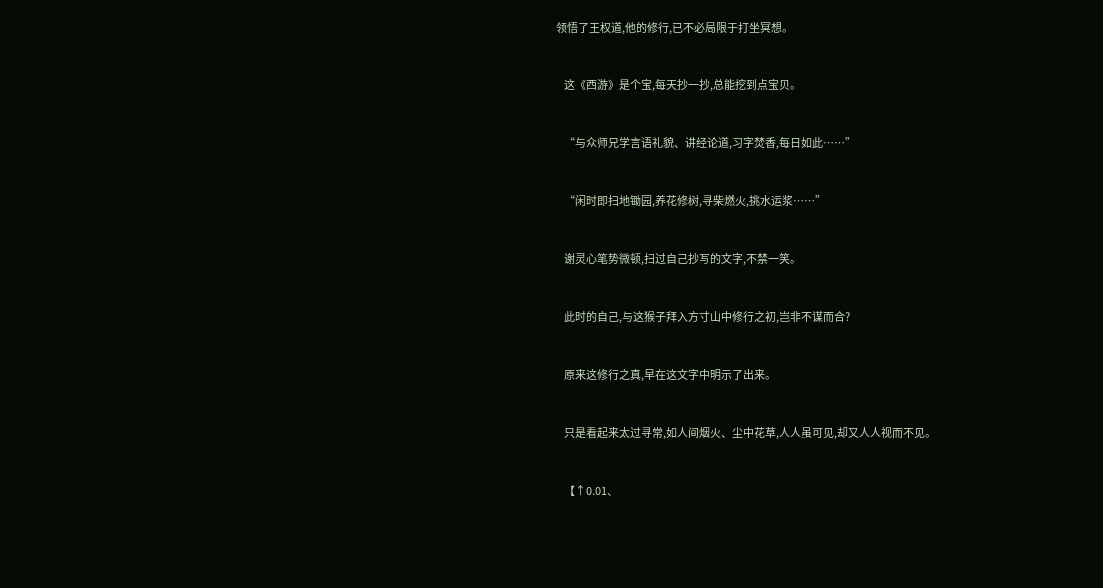领悟了王权道,他的修行,已不必局限于打坐冥想。


    这《西游》是个宝,每天抄一抄,总能挖到点宝贝。


    “与众师兄学言语礼貌、讲经论道,习字焚香,每日如此……”


    “闲时即扫地锄园,养花修树,寻柴燃火,挑水运浆……”


    谢灵心笔势微顿,扫过自己抄写的文字,不禁一笑。


    此时的自己,与这猴子拜入方寸山中修行之初,岂非不谋而合?


    原来这修行之真,早在这文字中明示了出来。


    只是看起来太过寻常,如人间烟火、尘中花草,人人虽可见,却又人人视而不见。


    【↑0.01、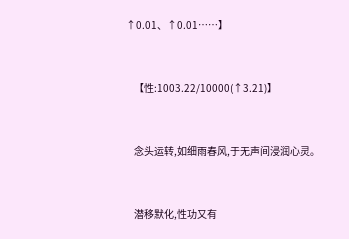↑0.01、↑0.01……】


    【性:1003.22/10000(↑3.21)】


    念头运转,如细雨春风,于无声间浸润心灵。


    潜移默化,性功又有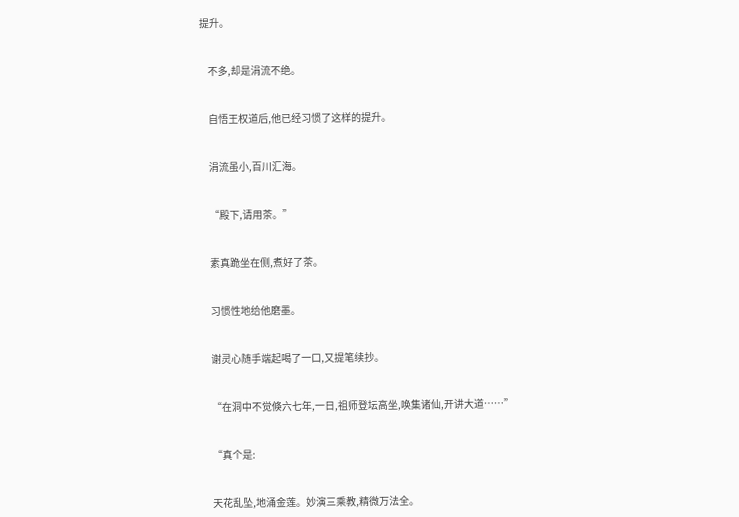提升。


    不多,却是涓流不绝。


    自悟王权道后,他已经习惯了这样的提升。


    涓流虽小,百川汇海。


    “殿下,请用茶。”


    素真跪坐在侧,煮好了茶。


    习惯性地给他磨墨。


    谢灵心随手端起喝了一口,又提笔续抄。


    “在洞中不觉倏六七年,一日,祖师登坛高坐,唤集诸仙,开讲大道……”


    “真个是:


    天花乱坠,地涌金莲。妙演三乘教,精微万法全。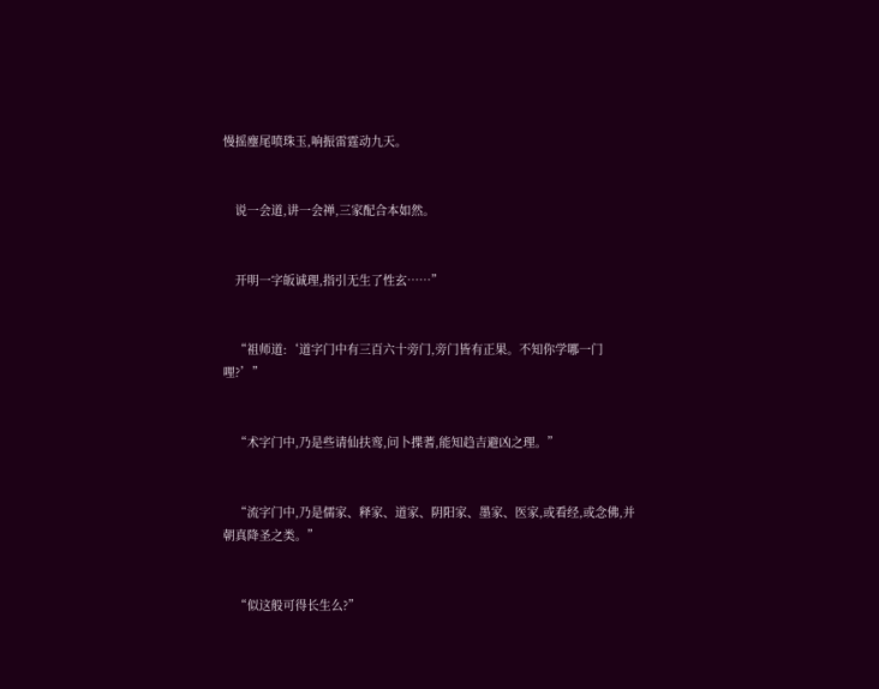慢摇麈尾喷珠玉,响振雷霆动九天。


    说一会道,讲一会禅,三家配合本如然。


    开明一字皈诚理,指引无生了性玄……”


    “祖师道:‘道字门中有三百六十旁门,旁门皆有正果。不知你学哪一门哩?’”


    “术字门中,乃是些请仙扶鸾,问卜揲蓍,能知趋吉避凶之理。”


    “流字门中,乃是儒家、释家、道家、阴阳家、墨家、医家,或看经,或念佛,并朝真降圣之类。”


    “似这般可得长生么?”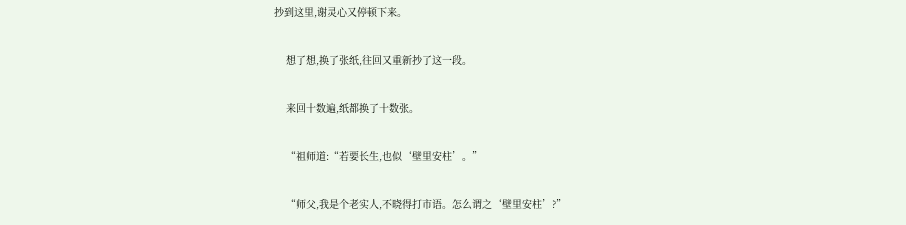抄到这里,谢灵心又停顿下来。


    想了想,换了张纸,往回又重新抄了这一段。


    来回十数遍,纸都换了十数张。


    “祖师道:“若要长生,也似‘壁里安柱’。”


    “师父,我是个老实人,不晓得打市语。怎么谓之‘壁里安柱’?”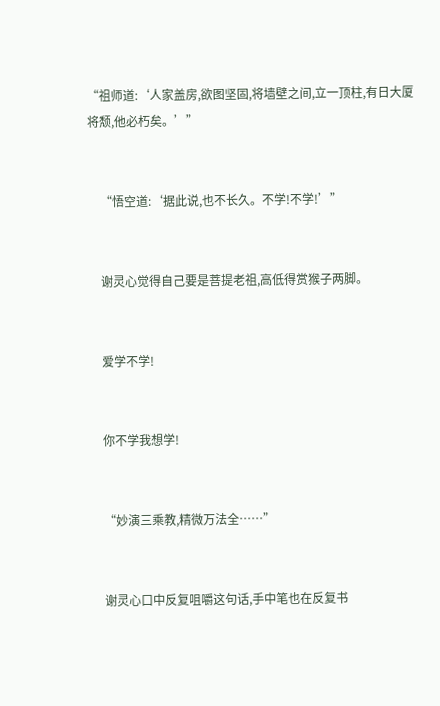“祖师道:‘人家盖房,欲图坚固,将墙壁之间,立一顶柱,有日大厦将颓,他必朽矣。’”


    “悟空道:‘据此说,也不长久。不学!不学!’”


    谢灵心觉得自己要是菩提老祖,高低得赏猴子两脚。


    爱学不学!


    你不学我想学!


    “妙演三乘教,精微万法全……”


    谢灵心口中反复咀嚼这句话,手中笔也在反复书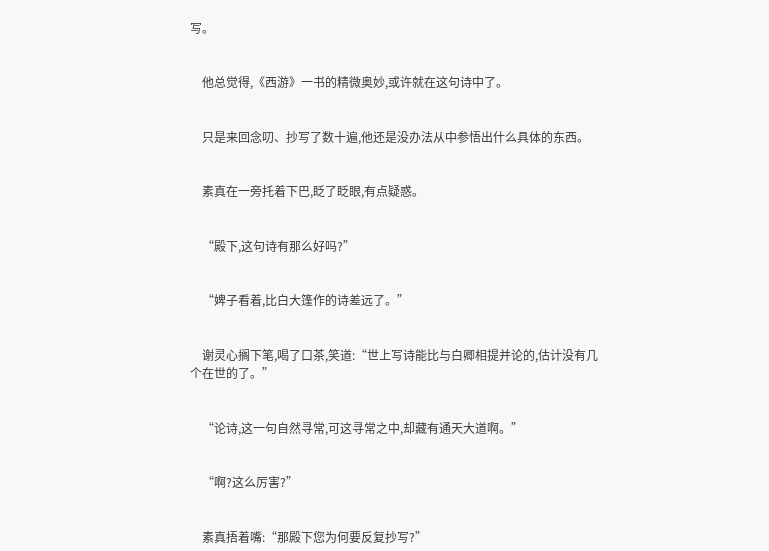写。


    他总觉得,《西游》一书的精微奥妙,或许就在这句诗中了。


    只是来回念叨、抄写了数十遍,他还是没办法从中参悟出什么具体的东西。


    素真在一旁托着下巴,眨了眨眼,有点疑惑。


    “殿下,这句诗有那么好吗?”


    “婢子看着,比白大篷作的诗差远了。”


    谢灵心搁下笔,喝了口茶,笑道:“世上写诗能比与白卿相提并论的,估计没有几个在世的了。”


    “论诗,这一句自然寻常,可这寻常之中,却藏有通天大道啊。”


    “啊?这么厉害?”


    素真捂着嘴:“那殿下您为何要反复抄写?”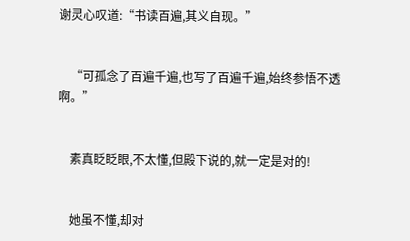谢灵心叹道:“书读百遍,其义自现。”


    “可孤念了百遍千遍,也写了百遍千遍,始终参悟不透啊。”


    素真眨眨眼,不太懂,但殿下说的,就一定是对的!


    她虽不懂,却对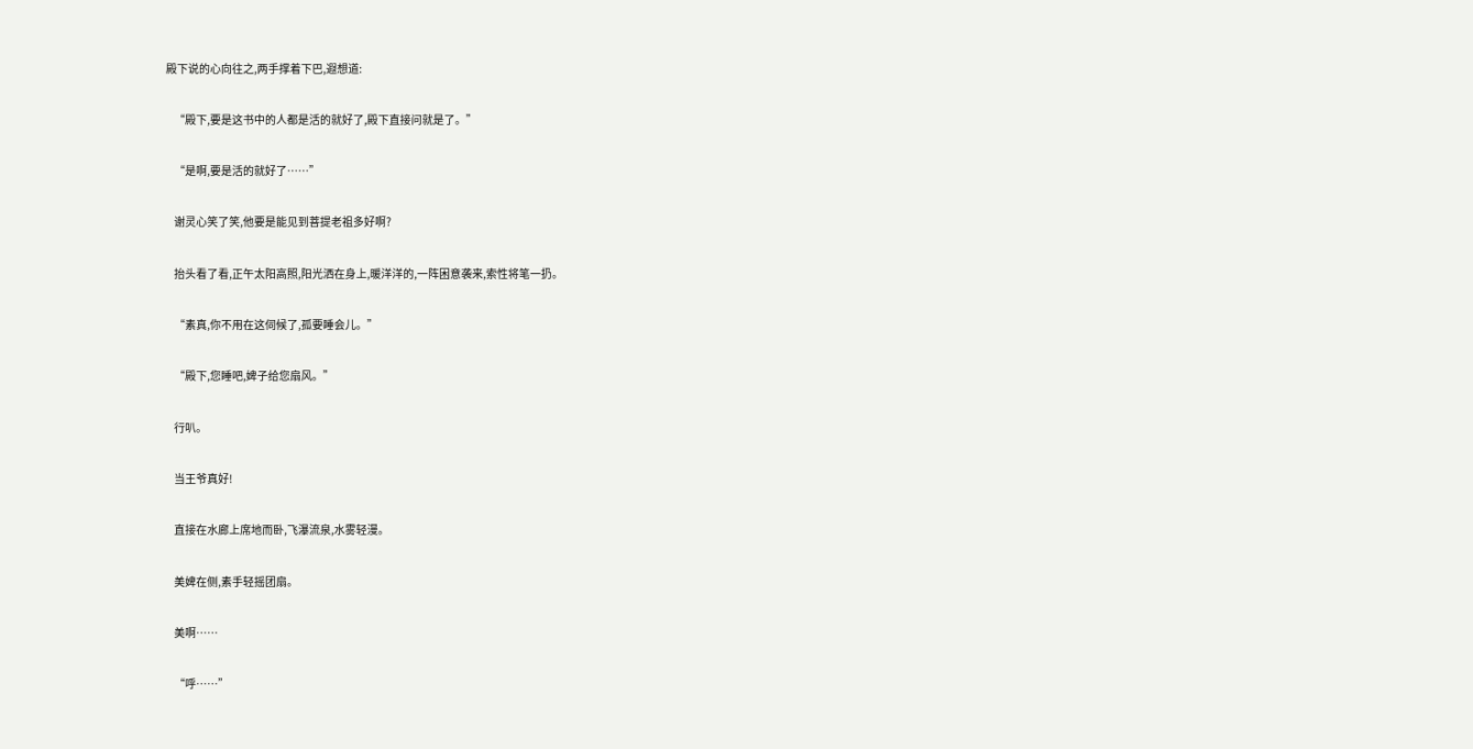殿下说的心向往之,两手撑着下巴,遐想道:


    “殿下,要是这书中的人都是活的就好了,殿下直接问就是了。”


    “是啊,要是活的就好了……”


    谢灵心笑了笑,他要是能见到菩提老祖多好啊?


    抬头看了看,正午太阳高照,阳光洒在身上,暖洋洋的,一阵困意袭来,索性将笔一扔。


    “素真,你不用在这伺候了,孤要睡会儿。”


    “殿下,您睡吧,婢子给您扇风。”


    行叭。


    当王爷真好!


    直接在水廊上席地而卧,飞瀑流泉,水雾轻漫。


    美婢在侧,素手轻摇团扇。


    美啊……


    “呼……”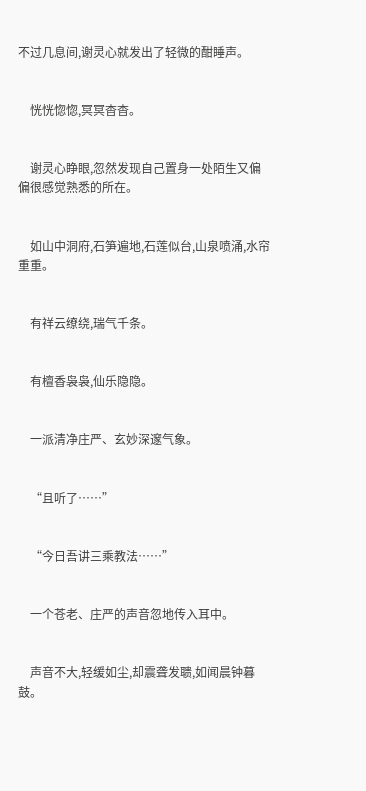不过几息间,谢灵心就发出了轻微的酣睡声。


    恍恍惚惚,冥冥杳杳。


    谢灵心睁眼,忽然发现自己置身一处陌生又偏偏很感觉熟悉的所在。


    如山中洞府,石笋遍地,石莲似台,山泉喷涌,水帘重重。


    有祥云缭绕,瑞气千条。


    有檀香袅袅,仙乐隐隐。


    一派清净庄严、玄妙深邃气象。


    “且听了……”


    “今日吾讲三乘教法……”


    一个苍老、庄严的声音忽地传入耳中。


    声音不大,轻缓如尘,却震聋发聩,如闻晨钟暮鼓。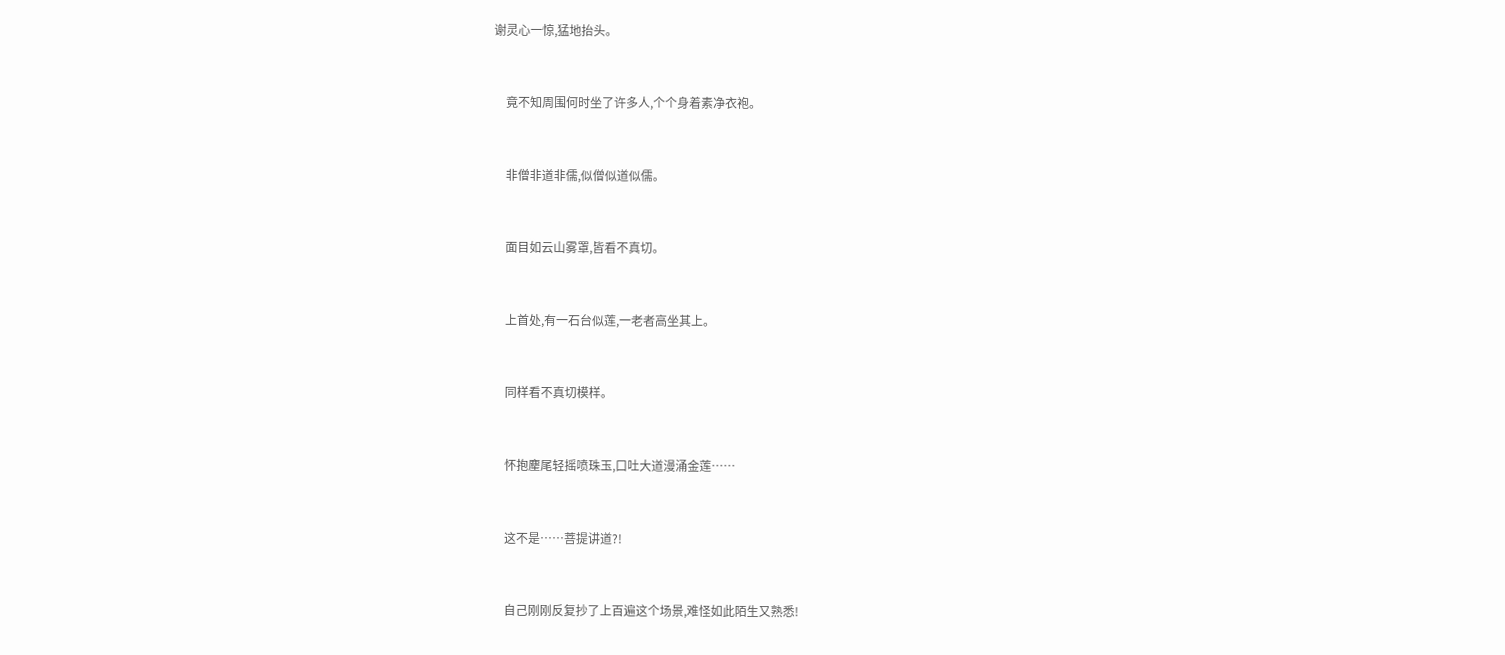谢灵心一惊,猛地抬头。


    竟不知周围何时坐了许多人,个个身着素净衣袍。


    非僧非道非儒,似僧似道似儒。


    面目如云山雾罩,皆看不真切。


    上首处,有一石台似莲,一老者高坐其上。


    同样看不真切模样。


    怀抱麈尾轻摇喷珠玉,口吐大道漫涌金莲……


    这不是……菩提讲道?!


    自己刚刚反复抄了上百遍这个场景,难怪如此陌生又熟悉!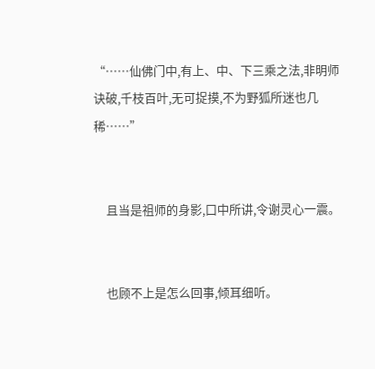“……仙佛门中,有上、中、下三乘之法,非明师诀破,千枝百叶,无可捉摸,不为野狐所迷也几稀……”


    且当是祖师的身影,口中所讲,令谢灵心一震。


    也顾不上是怎么回事,倾耳细听。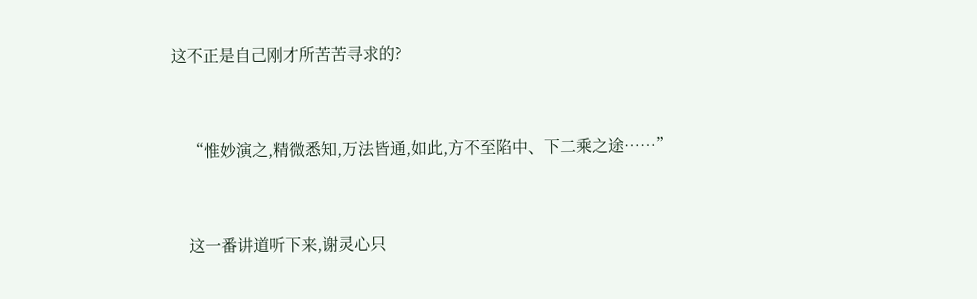这不正是自己刚才所苦苦寻求的?


    “惟妙演之,精微悉知,万法皆通,如此,方不至陷中、下二乘之途……”


    这一番讲道听下来,谢灵心只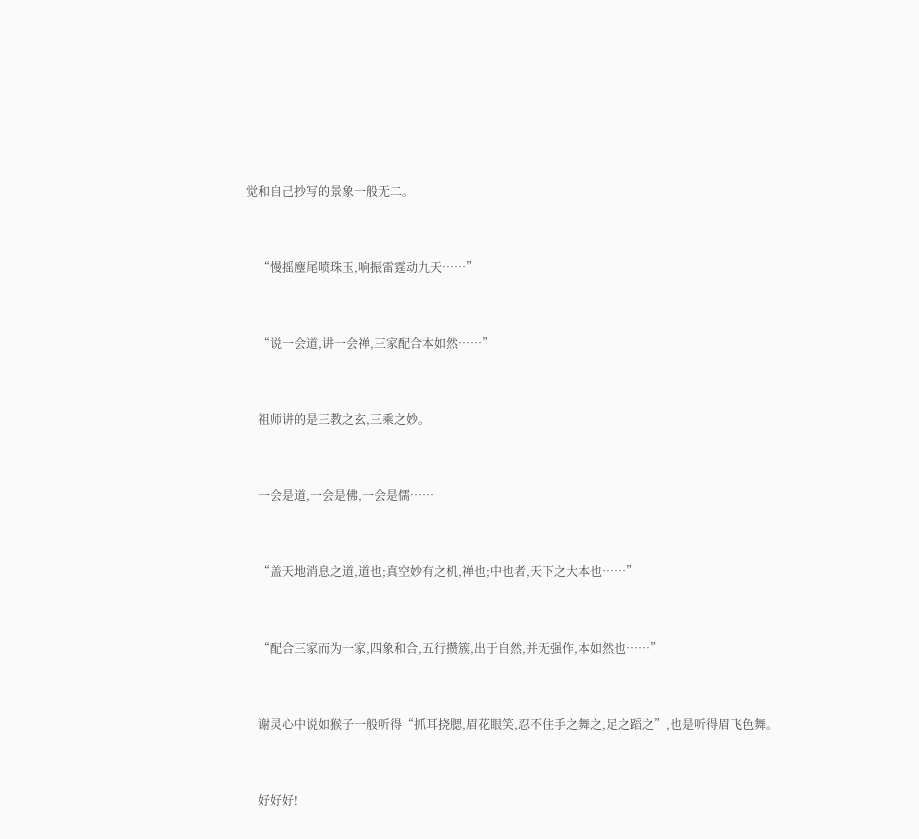觉和自己抄写的景象一般无二。


    “慢摇麈尾喷珠玉,响振雷霆动九天……”


    “说一会道,讲一会禅,三家配合本如然……”


    祖师讲的是三教之玄,三乘之妙。


    一会是道,一会是佛,一会是儒……


    “盖天地消息之道,道也;真空妙有之机,禅也;中也者,天下之大本也……”


    “配合三家而为一家,四象和合,五行攒簇,出于自然,并无强作,本如然也……”


    谢灵心中说如猴子一般听得“抓耳挠腮,眉花眼笑,忍不住手之舞之,足之蹈之”,也是听得眉飞色舞。


    好好好!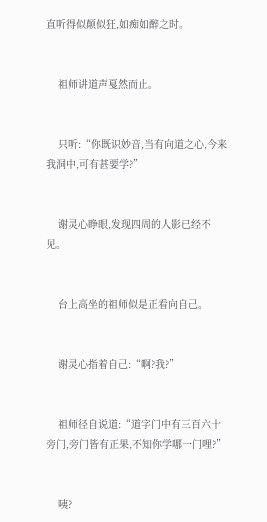直听得似颠似狂,如痴如醉之时。


    祖师讲道声戛然而止。


    只听:“你既识妙音,当有向道之心,今来我洞中,可有甚要学?”


    谢灵心睁眼,发现四周的人影已经不见。


    台上高坐的祖师似是正看向自己。


    谢灵心指着自己:“啊?我?”


    祖师径自说道:“道字门中有三百六十旁门,旁门皆有正果,不知你学哪一门哩?”


    咦?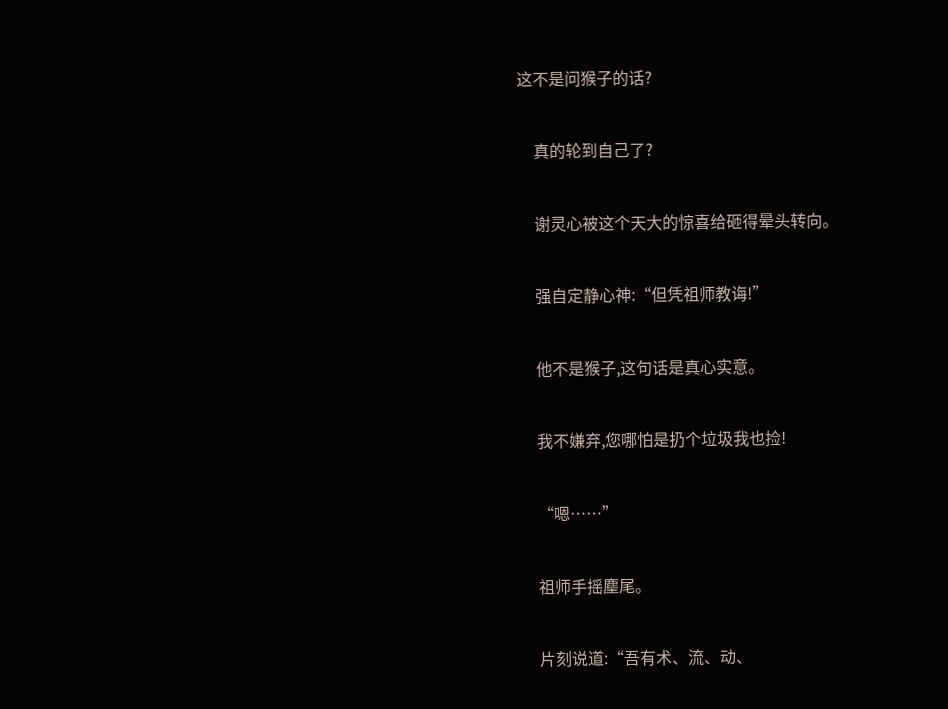这不是问猴子的话?


    真的轮到自己了?


    谢灵心被这个天大的惊喜给砸得晕头转向。


    强自定静心神:“但凭祖师教诲!”


    他不是猴子,这句话是真心实意。


    我不嫌弃,您哪怕是扔个垃圾我也捡!


    “嗯……”


    祖师手摇麈尾。


    片刻说道:“吾有术、流、动、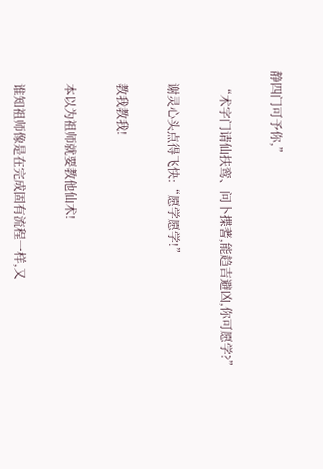静四门可予你,”


    “术字门请仙扶鸾、问卜揲蓍,能趋吉避凶,你可愿学?”


    谢灵心头点得飞快:“愿学愿学!”


    教我教我!


    本以为祖师就要教他仙术!


    谁知祖师像是在完成固有流程一样,又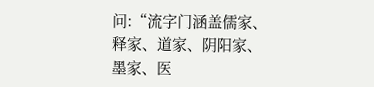问:“流字门涵盖儒家、释家、道家、阴阳家、墨家、医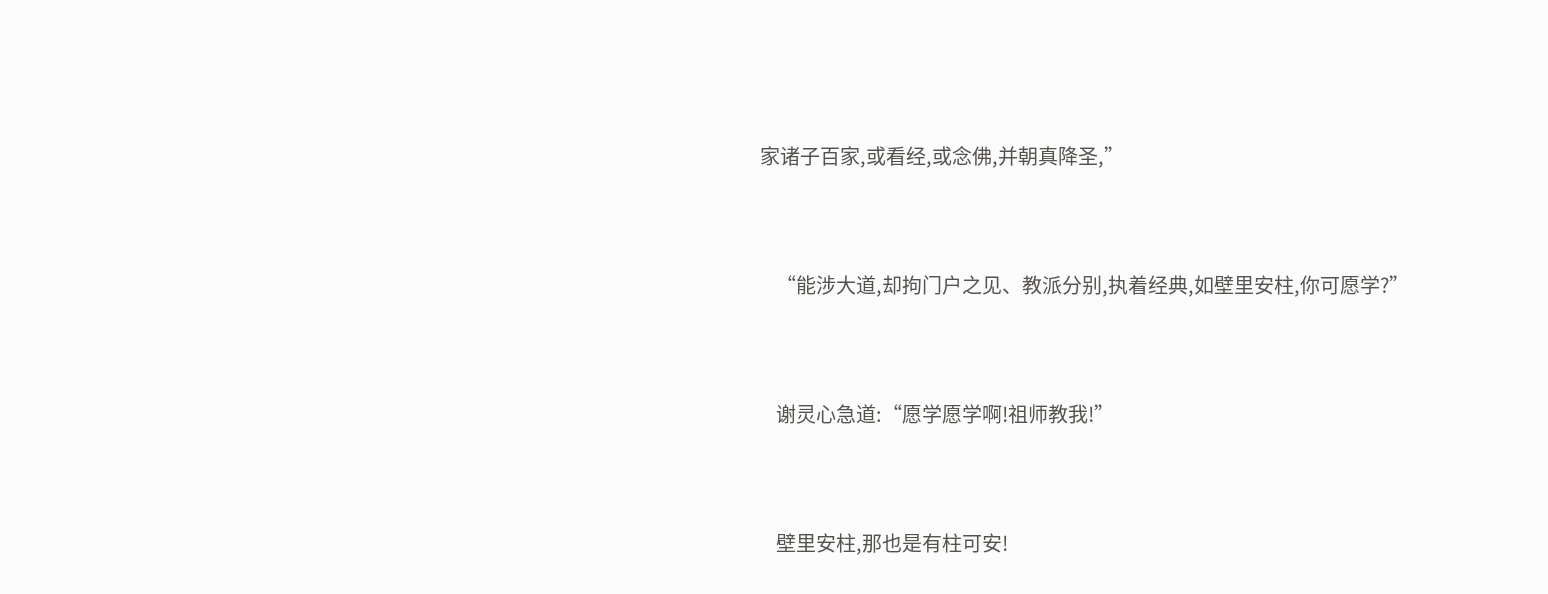家诸子百家,或看经,或念佛,并朝真降圣,”


    “能涉大道,却拘门户之见、教派分别,执着经典,如壁里安柱,你可愿学?”


    谢灵心急道:“愿学愿学啊!祖师教我!”


    壁里安柱,那也是有柱可安!